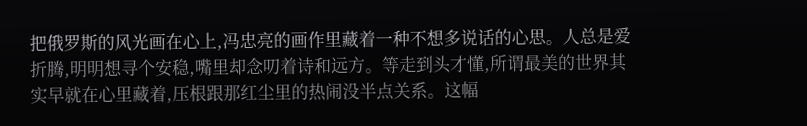把俄罗斯的风光画在心上,冯忠亮的画作里藏着一种不想多说话的心思。人总是爱折腾,明明想寻个安稳,嘴里却念叨着诗和远方。等走到头才懂,所谓最美的世界其实早就在心里藏着,压根跟那红尘里的热闹没半点关系。这幅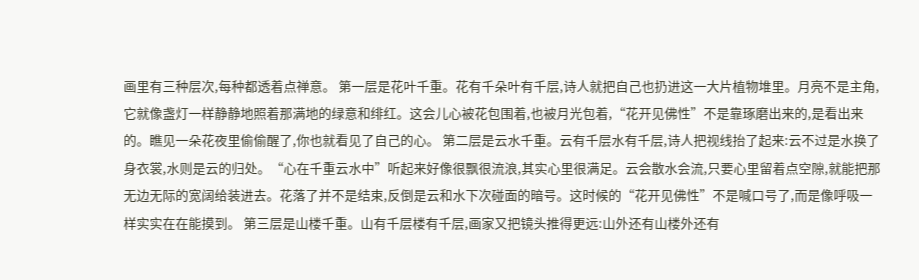画里有三种层次,每种都透着点禅意。 第一层是花叶千重。花有千朵叶有千层,诗人就把自己也扔进这一大片植物堆里。月亮不是主角,它就像盏灯一样静静地照着那满地的绿意和绯红。这会儿心被花包围着,也被月光包着,“花开见佛性”不是靠琢磨出来的,是看出来的。瞧见一朵花夜里偷偷醒了,你也就看见了自己的心。 第二层是云水千重。云有千层水有千层,诗人把视线抬了起来:云不过是水换了身衣裳,水则是云的归处。“心在千重云水中”听起来好像很飘很流浪,其实心里很满足。云会散水会流,只要心里留着点空隙,就能把那无边无际的宽阔给装进去。花落了并不是结束,反倒是云和水下次碰面的暗号。这时候的“花开见佛性”不是喊口号了,而是像呼吸一样实实在在能摸到。 第三层是山楼千重。山有千层楼有千层,画家又把镜头推得更远:山外还有山楼外还有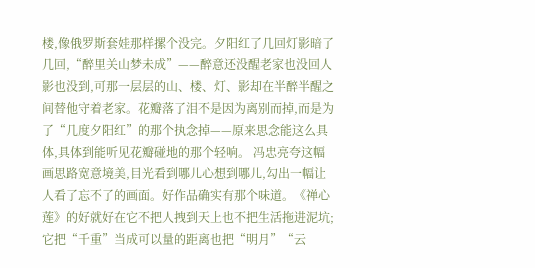楼,像俄罗斯套娃那样摞个没完。夕阳红了几回灯影暗了几回,“醉里关山梦未成”——醉意还没醒老家也没回人影也没到,可那一层层的山、楼、灯、影却在半醉半醒之间替他守着老家。花瓣落了泪不是因为离别而掉,而是为了“几度夕阳红”的那个执念掉——原来思念能这么具体,具体到能听见花瓣碰地的那个轻响。 冯忠亮夸这幅画思路宽意境美,目光看到哪儿心想到哪儿,勾出一幅让人看了忘不了的画面。好作品确实有那个味道。《禅心莲》的好就好在它不把人拽到天上也不把生活拖进泥坑;它把“千重”当成可以量的距离也把“明月”“云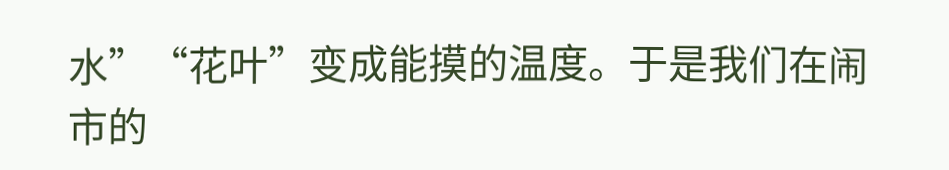水”“花叶”变成能摸的温度。于是我们在闹市的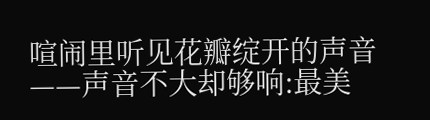喧闹里听见花瓣绽开的声音——声音不大却够响:最美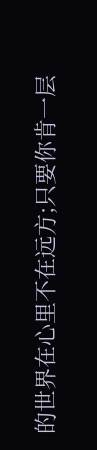的世界在心里不在远方;只要你肯一层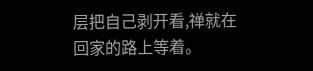层把自己剥开看,禅就在回家的路上等着。